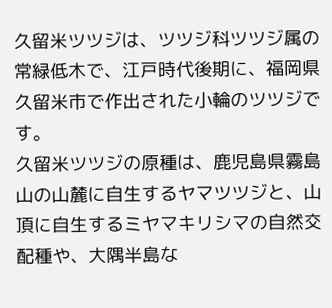久留米ツツジは、ツツジ科ツツジ属の常緑低木で、江戸時代後期に、福岡県久留米市で作出された小輪のツツジです。
久留米ツツジの原種は、鹿児島県霧島山の山麓に自生するヤマツツジと、山頂に自生するミヤマキリシマの自然交配種や、大隅半島な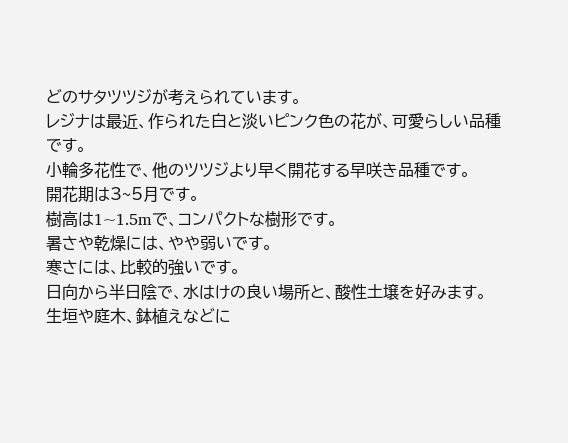どのサタツツジが考えられています。
レジナは最近、作られた白と淡いピンク色の花が、可愛らしい品種です。
小輪多花性で、他のツツジより早く開花する早咲き品種です。
開花期は3~5月です。
樹高は1~1.5mで、コンパクトな樹形です。
暑さや乾燥には、やや弱いです。
寒さには、比較的強いです。
日向から半日陰で、水はけの良い場所と、酸性土壌を好みます。
生垣や庭木、鉢植えなどに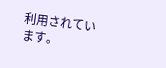利用されています。